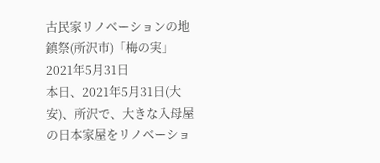古民家リノベーションの地鎮祭(所沢市)「梅の実」
2021年5月31日
本日、2021年5月31日(大安)、所沢で、大きな入母屋の日本家屋をリノベーショ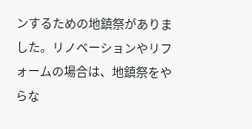ンするための地鎮祭がありました。リノベーションやリフォームの場合は、地鎮祭をやらな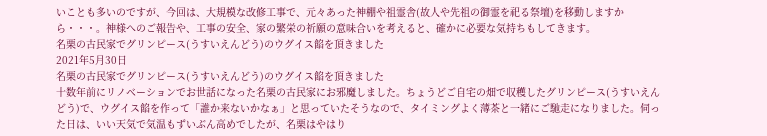いことも多いのですが、今回は、大規模な改修工事で、元々あった神棚や祖霊舎(故人や先祖の御霊を祀る祭壇)を移動しますから・・・。神様へのご報告や、工事の安全、家の繁栄の祈願の意味合いを考えると、確かに必要な気持ちもしてきます。
名栗の古民家でグリンピース(うすいえんどう)のウグイス餡を頂きました
2021年5月30日
名栗の古民家でグリンピース(うすいえんどう)のウグイス餡を頂きました
十数年前にリノベーションでお世話になった名栗の古民家にお邪魔しました。ちょうどご自宅の畑で収穫したグリンピース(うすいえんどう)で、ウグイス餡を作って「誰か来ないかなぁ」と思っていたそうなので、タイミングよく薄茶と一緒にご馳走になりました。伺った日は、いい天気で気温もずいぶん高めでしたが、名栗はやはり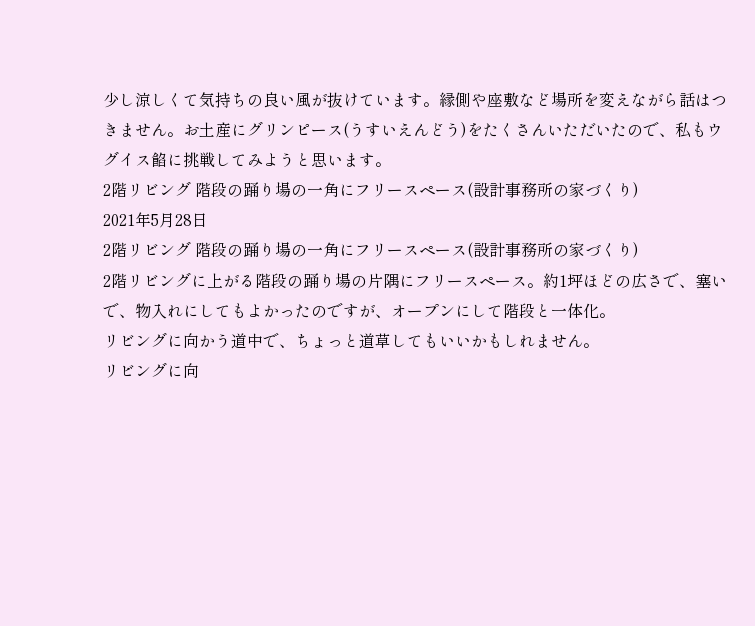少し涼しくて気持ちの良い風が抜けています。縁側や座敷など場所を変えながら話はつきません。お土産にグリンピース(うすいえんどう)をたくさんいただいたので、私もウグイス餡に挑戦してみようと思います。
2階リビング 階段の踊り場の一角にフリースペース(設計事務所の家づくり)
2021年5月28日
2階リビング 階段の踊り場の一角にフリースペース(設計事務所の家づくり)
2階リビングに上がる階段の踊り場の片隅にフリースペース。約1坪ほどの広さで、塞いで、物入れにしてもよかったのですが、オープンにして階段と一体化。
リビングに向かう道中で、ちょっと道草してもいいかもしれません。
リビングに向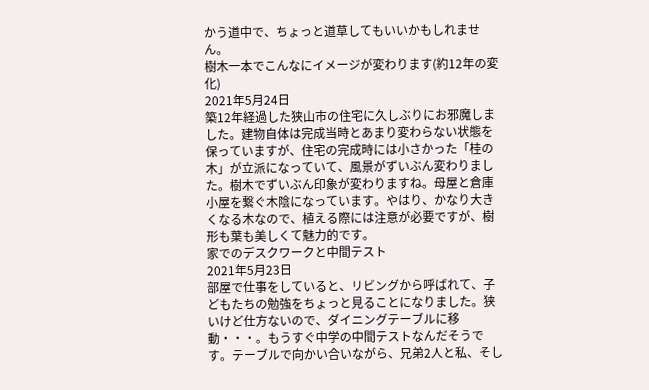かう道中で、ちょっと道草してもいいかもしれません。
樹木一本でこんなにイメージが変わります(約12年の変化)
2021年5月24日
築12年経過した狭山市の住宅に久しぶりにお邪魔しました。建物自体は完成当時とあまり変わらない状態を保っていますが、住宅の完成時には小さかった「桂の木」が立派になっていて、風景がずいぶん変わりました。樹木でずいぶん印象が変わりますね。母屋と倉庫小屋を繋ぐ木陰になっています。やはり、かなり大きくなる木なので、植える際には注意が必要ですが、樹形も葉も美しくて魅力的です。
家でのデスクワークと中間テスト
2021年5月23日
部屋で仕事をしていると、リビングから呼ばれて、子どもたちの勉強をちょっと見ることになりました。狭いけど仕方ないので、ダイニングテーブルに移動・・・。もうすぐ中学の中間テストなんだそうです。テーブルで向かい合いながら、兄弟2人と私、そし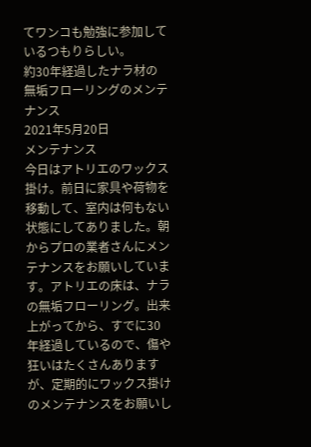てワンコも勉強に参加しているつもりらしい。
約30年経過したナラ材の無垢フローリングのメンテナンス
2021年5月20日
メンテナンス
今日はアトリエのワックス掛け。前日に家具や荷物を移動して、室内は何もない状態にしてありました。朝からプロの業者さんにメンテナンスをお願いしています。アトリエの床は、ナラの無垢フローリング。出来上がってから、すでに30年経過しているので、傷や狂いはたくさんありますが、定期的にワックス掛けのメンテナンスをお願いし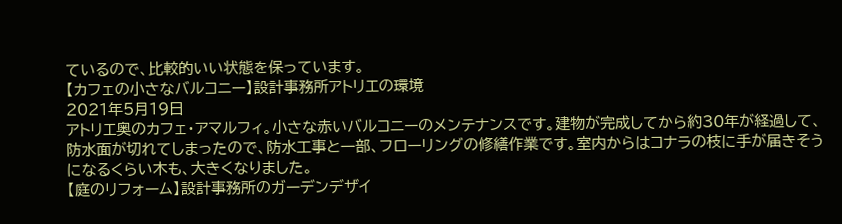ているので、比較的いい状態を保っています。
【カフェの小さなバルコニー】設計事務所アトリエの環境
2021年5月19日
アトリエ奥のカフェ・アマルフィ。小さな赤いバルコニーのメンテナンスです。建物が完成してから約30年が経過して、防水面が切れてしまったので、防水工事と一部、フローリングの修繕作業です。室内からはコナラの枝に手が届きそうになるくらい木も、大きくなりました。
【庭のリフォーム】設計事務所のガーデンデザイ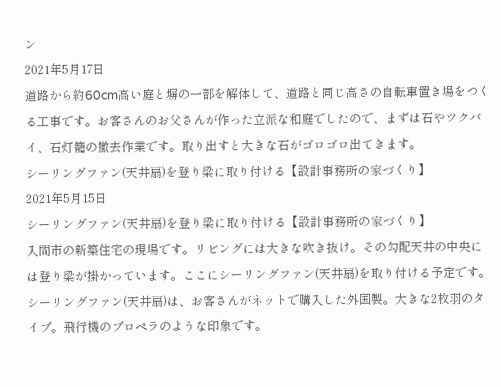ン
2021年5月17日
道路から約60cm高い庭と塀の一部を解体して、道路と同じ高さの自転車置き場をつくる工事です。お客さんのお父さんが作った立派な和庭でしたので、まずは石やツクバイ、石灯籠の撤去作業です。取り出すと大きな石がゴロゴロ出てきます。
シーリングファン(天井扇)を登り梁に取り付ける【設計事務所の家づくり】
2021年5月15日
シーリングファン(天井扇)を登り梁に取り付ける【設計事務所の家づくり】
入間市の新築住宅の現場です。リビングには大きな吹き抜け。その勾配天井の中央には登り梁が掛かっています。ここにシーリングファン(天井扇)を取り付ける予定です。シーリングファン(天井扇)は、お客さんがネットで購入した外国製。大きな2枚羽のタイプ。飛行機のプロペラのような印象です。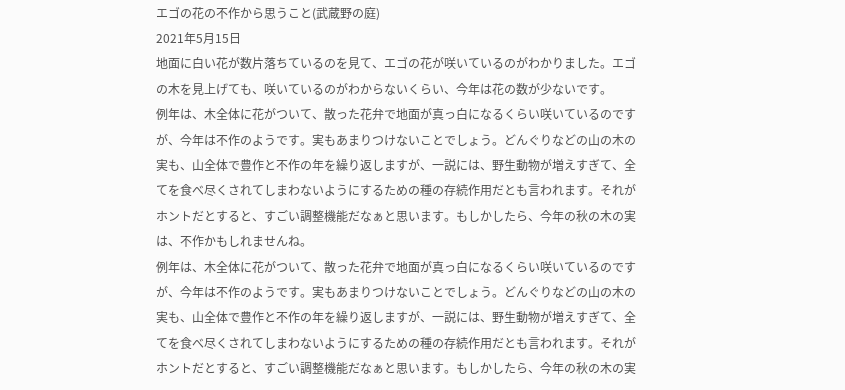エゴの花の不作から思うこと(武蔵野の庭)
2021年5月15日
地面に白い花が数片落ちているのを見て、エゴの花が咲いているのがわかりました。エゴの木を見上げても、咲いているのがわからないくらい、今年は花の数が少ないです。
例年は、木全体に花がついて、散った花弁で地面が真っ白になるくらい咲いているのですが、今年は不作のようです。実もあまりつけないことでしょう。どんぐりなどの山の木の実も、山全体で豊作と不作の年を繰り返しますが、一説には、野生動物が増えすぎて、全てを食べ尽くされてしまわないようにするための種の存続作用だとも言われます。それがホントだとすると、すごい調整機能だなぁと思います。もしかしたら、今年の秋の木の実は、不作かもしれませんね。
例年は、木全体に花がついて、散った花弁で地面が真っ白になるくらい咲いているのですが、今年は不作のようです。実もあまりつけないことでしょう。どんぐりなどの山の木の実も、山全体で豊作と不作の年を繰り返しますが、一説には、野生動物が増えすぎて、全てを食べ尽くされてしまわないようにするための種の存続作用だとも言われます。それがホントだとすると、すごい調整機能だなぁと思います。もしかしたら、今年の秋の木の実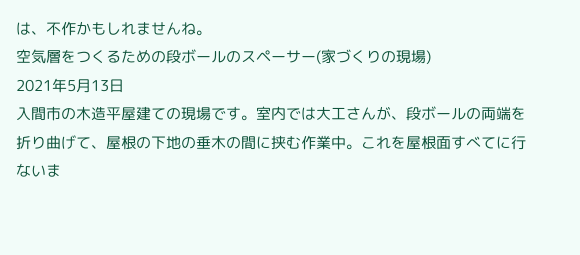は、不作かもしれませんね。
空気層をつくるための段ボールのスペーサー(家づくりの現場)
2021年5月13日
入間市の木造平屋建ての現場です。室内では大工さんが、段ボールの両端を折り曲げて、屋根の下地の垂木の間に挟む作業中。これを屋根面すべてに行ないま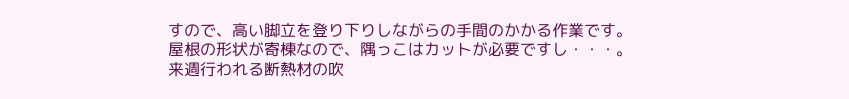すので、高い脚立を登り下りしながらの手間のかかる作業です。屋根の形状が寄棟なので、隅っこはカットが必要ですし・・・。来週行われる断熱材の吹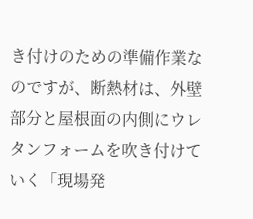き付けのための準備作業なのですが、断熱材は、外壁部分と屋根面の内側にウレタンフォームを吹き付けていく「現場発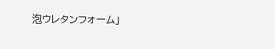泡ウレタンフォーム」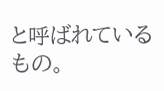と呼ばれているもの。